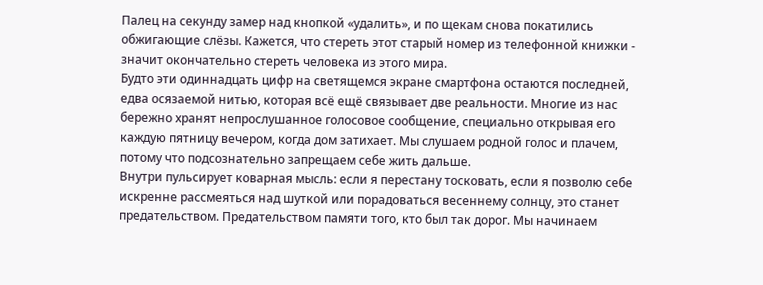Палец на секунду замер над кнопкой «удалить», и по щекам снова покатились обжигающие слёзы. Кажется, что стереть этот старый номер из телефонной книжки - значит окончательно стереть человека из этого мира.
Будто эти одиннадцать цифр на светящемся экране смартфона остаются последней, едва осязаемой нитью, которая всё ещё связывает две реальности. Многие из нас бережно хранят непрослушанное голосовое сообщение, специально открывая его каждую пятницу вечером, когда дом затихает. Мы слушаем родной голос и плачем, потому что подсознательно запрещаем себе жить дальше.
Внутри пульсирует коварная мысль: если я перестану тосковать, если я позволю себе искренне рассмеяться над шуткой или порадоваться весеннему солнцу, это станет предательством. Предательством памяти того, кто был так дорог. Мы начинаем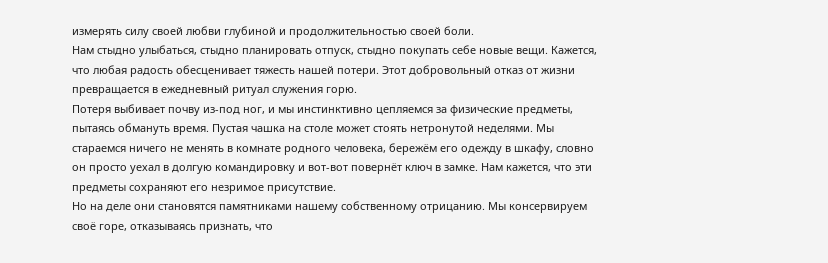измерять силу своей любви глубиной и продолжительностью своей боли.
Нам стыдно улыбаться, стыдно планировать отпуск, стыдно покупать себе новые вещи. Кажется, что любая радость обесценивает тяжесть нашей потери. Этот добровольный отказ от жизни превращается в ежедневный ритуал служения горю.
Потеря выбивает почву из-под ног, и мы инстинктивно цепляемся за физические предметы, пытаясь обмануть время. Пустая чашка на столе может стоять нетронутой неделями. Мы стараемся ничего не менять в комнате родного человека, бережём его одежду в шкафу, словно он просто уехал в долгую командировку и вот-вот повернёт ключ в замке. Нам кажется, что эти предметы сохраняют его незримое присутствие.
Но на деле они становятся памятниками нашему собственному отрицанию. Мы консервируем своё горе, отказываясь признать, что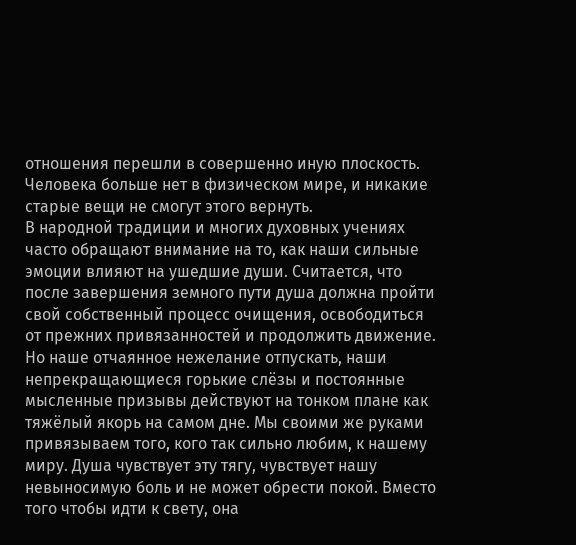отношения перешли в совершенно иную плоскость. Человека больше нет в физическом мире, и никакие старые вещи не смогут этого вернуть.
В народной традиции и многих духовных учениях часто обращают внимание на то, как наши сильные эмоции влияют на ушедшие души. Считается, что после завершения земного пути душа должна пройти свой собственный процесс очищения, освободиться от прежних привязанностей и продолжить движение.
Но наше отчаянное нежелание отпускать, наши непрекращающиеся горькие слёзы и постоянные мысленные призывы действуют на тонком плане как тяжёлый якорь на самом дне. Мы своими же руками привязываем того, кого так сильно любим, к нашему миру. Душа чувствует эту тягу, чувствует нашу невыносимую боль и не может обрести покой. Вместо того чтобы идти к свету, она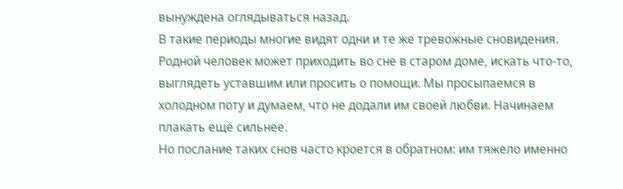вынуждена оглядываться назад.
В такие периоды многие видят одни и те же тревожные сновидения. Родной человек может приходить во сне в старом доме, искать что-то, выглядеть уставшим или просить о помощи. Мы просыпаемся в холодном поту и думаем, что не додали им своей любви. Начинаем плакать ещё сильнее.
Но послание таких снов часто кроется в обратном: им тяжело именно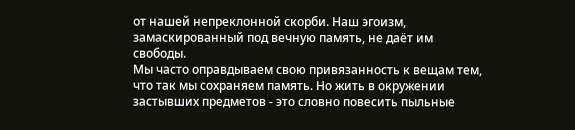от нашей непреклонной скорби. Наш эгоизм, замаскированный под вечную память, не даёт им свободы.
Мы часто оправдываем свою привязанность к вещам тем, что так мы сохраняем память. Но жить в окружении застывших предметов - это словно повесить пыльные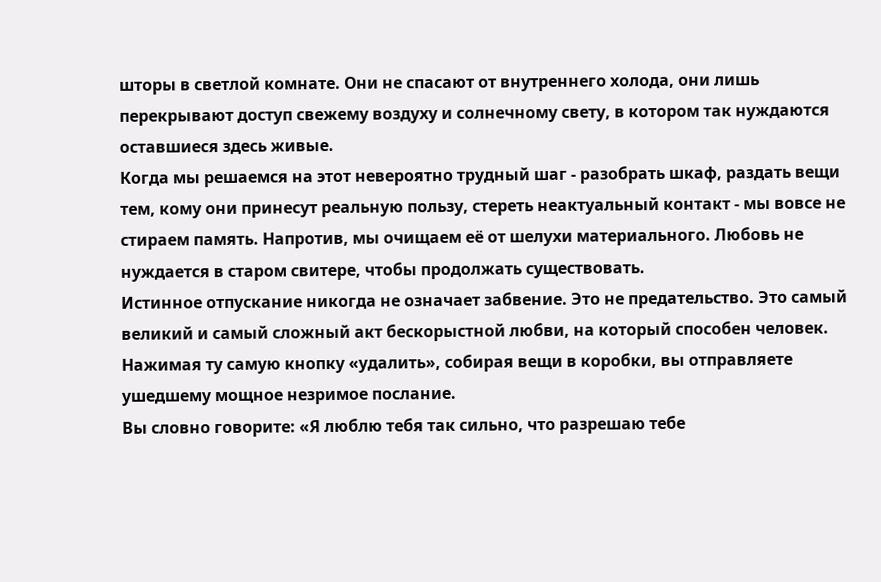шторы в светлой комнате. Они не спасают от внутреннего холода, они лишь перекрывают доступ свежему воздуху и солнечному свету, в котором так нуждаются оставшиеся здесь живые.
Когда мы решаемся на этот невероятно трудный шаг - разобрать шкаф, раздать вещи тем, кому они принесут реальную пользу, стереть неактуальный контакт - мы вовсе не стираем память. Напротив, мы очищаем её от шелухи материального. Любовь не нуждается в старом свитере, чтобы продолжать существовать.
Истинное отпускание никогда не означает забвение. Это не предательство. Это самый великий и самый сложный акт бескорыстной любви, на который способен человек. Нажимая ту самую кнопку «удалить», собирая вещи в коробки, вы отправляете ушедшему мощное незримое послание.
Вы словно говорите: «Я люблю тебя так сильно, что разрешаю тебе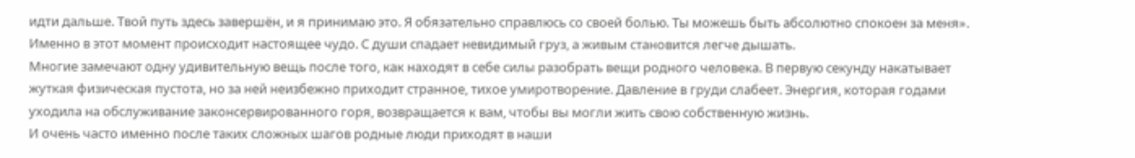идти дальше. Твой путь здесь завершён, и я принимаю это. Я обязательно справлюсь со своей болью. Ты можешь быть абсолютно спокоен за меня». Именно в этот момент происходит настоящее чудо. С души спадает невидимый груз, а живым становится легче дышать.
Многие замечают одну удивительную вещь после того, как находят в себе силы разобрать вещи родного человека. В первую секунду накатывает жуткая физическая пустота, но за ней неизбежно приходит странное, тихое умиротворение. Давление в груди слабеет. Энергия, которая годами уходила на обслуживание законсервированного горя, возвращается к вам, чтобы вы могли жить свою собственную жизнь.
И очень часто именно после таких сложных шагов родные люди приходят в наши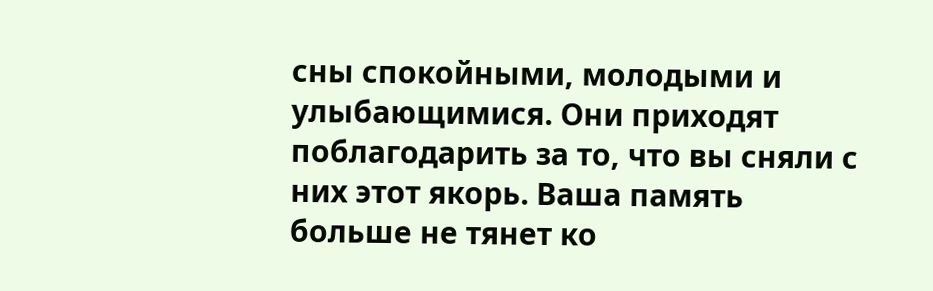сны спокойными, молодыми и улыбающимися. Они приходят поблагодарить за то, что вы сняли с них этот якорь. Ваша память больше не тянет ко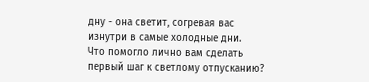дну - она светит, согревая вас изнутри в самые холодные дни.
Что помогло лично вам сделать первый шаг к светлому отпусканию?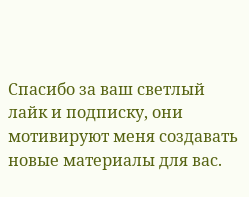Спасибо за ваш светлый лайк и подписку, они мотивируют меня создавать новые материалы для вас.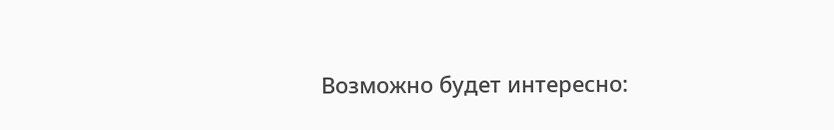Возможно будет интересно: